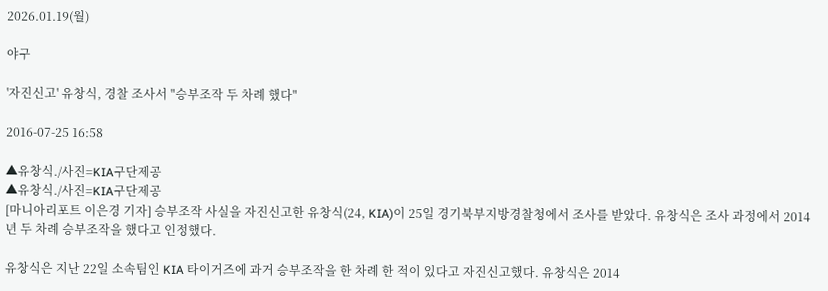2026.01.19(월)

야구

'자진신고' 유창식, 경찰 조사서 "승부조작 두 차례 했다"

2016-07-25 16:58

▲유창식./사진=KIA구단제공
▲유창식./사진=KIA구단제공
[마니아리포트 이은경 기자] 승부조작 사실을 자진신고한 유창식(24, KIA)이 25일 경기북부지방경찰청에서 조사를 받았다. 유창식은 조사 과정에서 2014년 두 차례 승부조작을 했다고 인정했다.

유창식은 지난 22일 소속팀인 KIA 타이거즈에 과거 승부조작을 한 차례 한 적이 있다고 자진신고했다. 유창식은 2014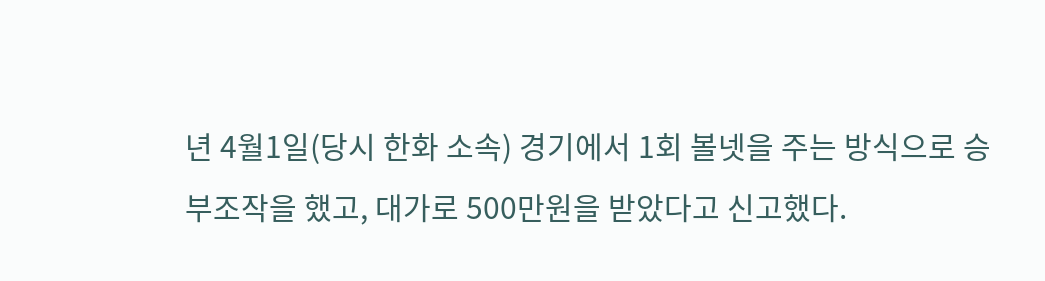년 4월1일(당시 한화 소속) 경기에서 1회 볼넷을 주는 방식으로 승부조작을 했고, 대가로 500만원을 받았다고 신고했다.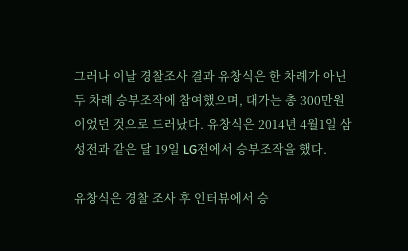그러나 이날 경찰조사 결과 유창식은 한 차례가 아닌 두 차례 승부조작에 참여했으며, 대가는 총 300만원이었던 것으로 드러났다. 유창식은 2014년 4월1일 삼성전과 같은 달 19일 LG전에서 승부조작을 했다.

유창식은 경찰 조사 후 인터뷰에서 승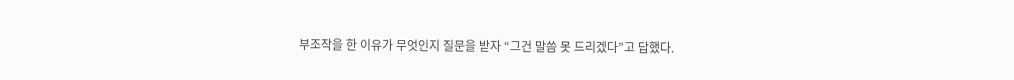부조작을 한 이유가 무엇인지 질문을 받자 “그건 말씀 못 드리겠다”고 답했다.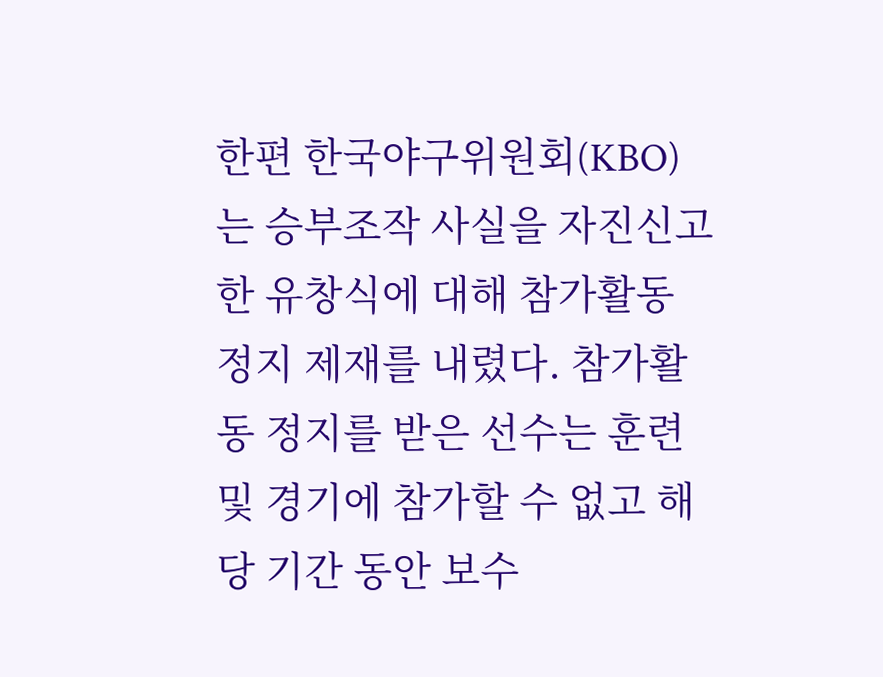한편 한국야구위원회(KBO)는 승부조작 사실을 자진신고한 유창식에 대해 참가활동 정지 제재를 내렸다. 참가활동 정지를 받은 선수는 훈련 및 경기에 참가할 수 없고 해당 기간 동안 보수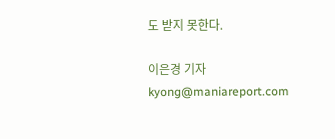도 받지 못한다.

이은경 기자 kyong@maniareport.com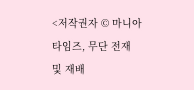<저작권자 © 마니아타임즈, 무단 전재 및 재배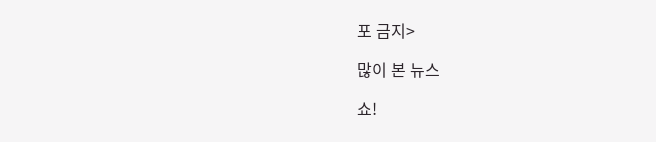포 금지>

많이 본 뉴스

쇼!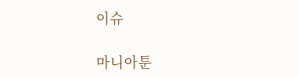이슈

마니아툰